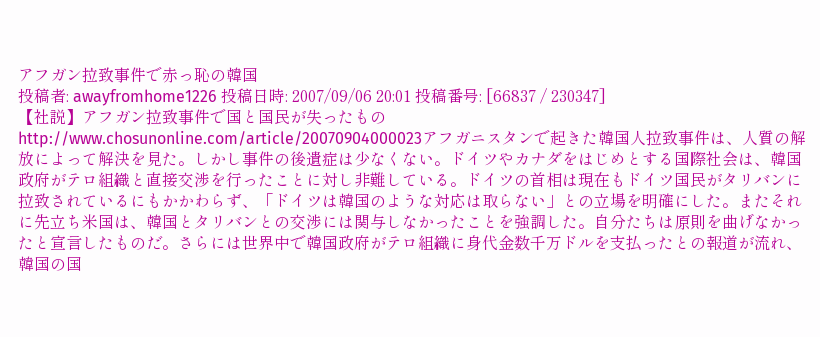アフガン拉致事件で赤っ恥の韓国
投稿者: awayfromhome1226 投稿日時: 2007/09/06 20:01 投稿番号: [66837 / 230347]
【社説】アフガン拉致事件で国と国民が失ったもの
http://www.chosunonline.com/article/20070904000023アフガニスタンで起きた韓国人拉致事件は、人質の解放によって解決を見た。しかし事件の後遺症は少なくない。ドイツやカナダをはじめとする国際社会は、韓国政府がテロ組織と直接交渉を行ったことに対し非難している。ドイツの首相は現在もドイツ国民がタリバンに拉致されているにもかかわらず、「ドイツは韓国のような対応は取らない」との立場を明確にした。またそれに先立ち米国は、韓国とタリバンとの交渉には関与しなかったことを強調した。自分たちは原則を曲げなかったと宣言したものだ。さらには世界中で韓国政府がテロ組織に身代金数千万ドルを支払ったとの報道が流れ、韓国の国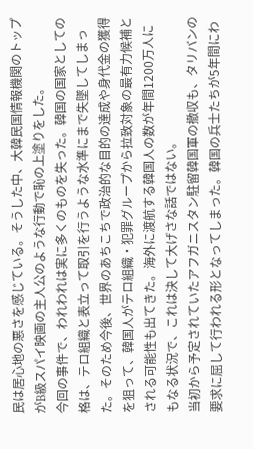民は居心地の悪さを感じている。そうした中、大韓民国情報機関のトップがB級スパイ映画の主人公のような行動で恥の上塗りをした。
今回の事件で、われわれは実に多くのものを失った。韓国の国家としての格は、テロ組織と表立って取引を行うような水準にまで失墜してしまった。そのため今後、世界のあちこちで政治的な目的の達成や身代金の獲得を狙って、韓国人がテロ組織・犯罪グループから拉致対象の最有力候補とされる可能性も出てきた。海外に渡航する韓国人の数が年間1200万人にもなる状況で、これは決して大げさな話ではない。
当初から予定されていたアフガニスタン駐留韓国軍の撤収も、タリバンの要求に屈して行われる形となってしまった。韓国の兵士たちが5年間にわ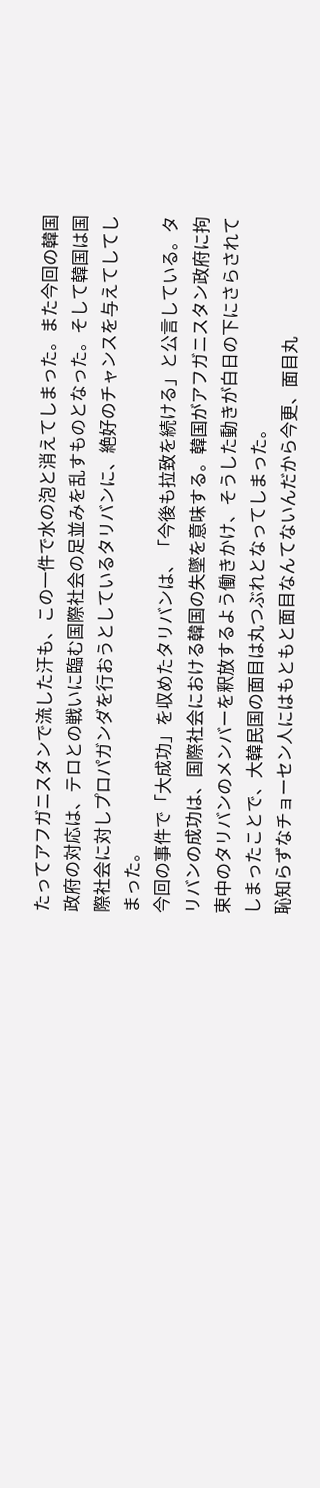たってアフガニスタンで流した汗も、この一件で水の泡と消えてしまった。また今回の韓国政府の対応は、テロとの戦いに臨む国際社会の足並みを乱すものとなった。そして韓国は国際社会に対しプロパガンダを行おうとしているタリバンに、絶好のチャンスを与えてしてしまった。
今回の事件で「大成功」を収めたタリバンは、「今後も拉致を続ける」と公言している。タリバンの成功は、国際社会における韓国の失墜を意味する。韓国がアフガニスタン政府に拘束中のタリバンのメンバーを釈放するよう働きかけ、そうした動きが白日の下にさらされてしまったことで、大韓民国の面目は丸つぶれとなってしまった。
恥知らずなチョーセン人にはもともと面目なんてないんだから今更、面目丸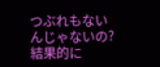つぶれもないんじゃないの?
結果的に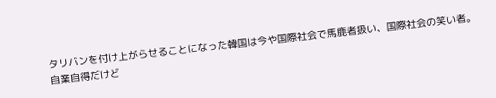タリバンを付け上がらせることになった韓国は今や国際社会で馬鹿者扱い、国際社会の笑い者。
自業自得だけど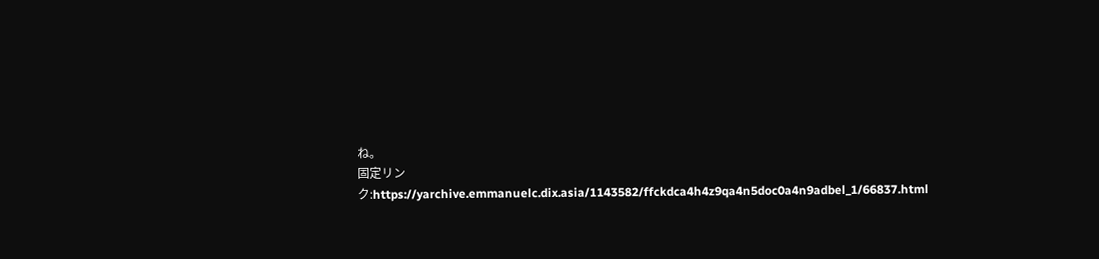ね。
固定リンク:https://yarchive.emmanuelc.dix.asia/1143582/ffckdca4h4z9qa4n5doc0a4n9adbel_1/66837.html